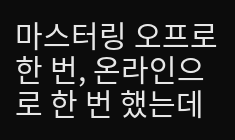마스터링 오프로 한 번, 온라인으로 한 번 했는데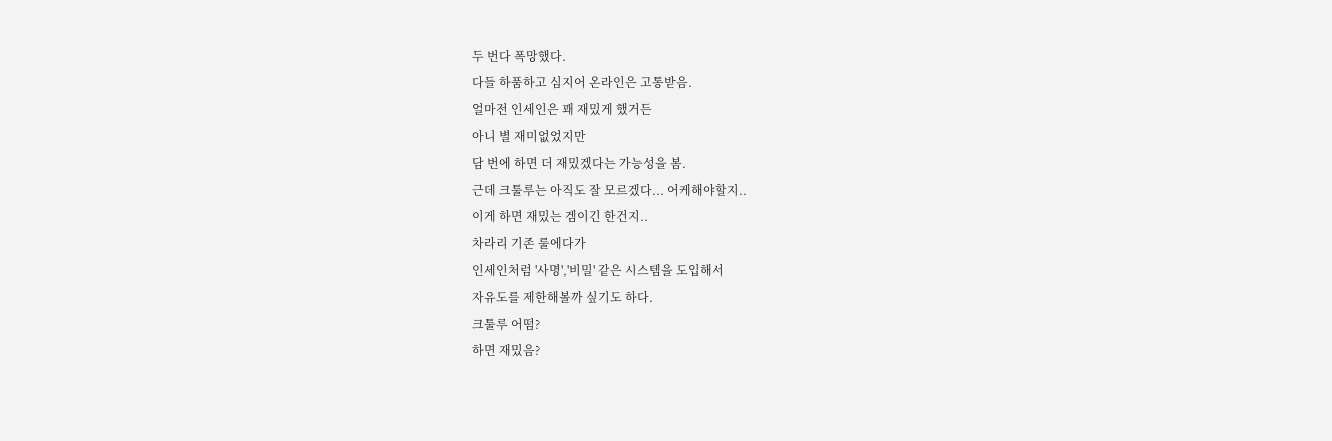두 번다 폭망했다.
다들 하품하고 심지어 온라인은 고통받음.
얼마전 인세인은 꽤 재밌게 했거든
아니 별 재미없었지만
담 번에 하면 더 재밌겠다는 가능성을 봄.
근데 크툴루는 아직도 잘 모르겠다... 어케해야할지..
이게 하면 재밌는 겜이긴 한건지..
차라리 기존 룰에다가
인세인처럼 '사명','비밀' 같은 시스템을 도입해서
자유도를 제한해볼까 싶기도 하다.
크툴루 어떰?
하면 재밌음?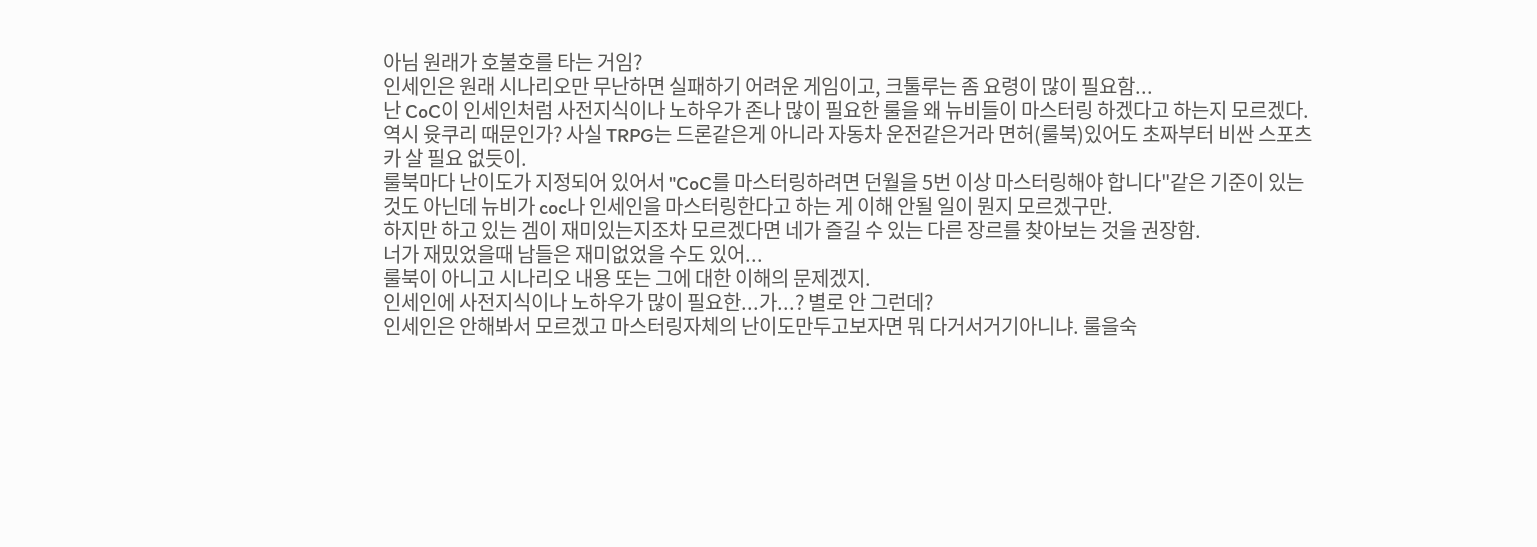아님 원래가 호불호를 타는 거임?
인세인은 원래 시나리오만 무난하면 실패하기 어려운 게임이고, 크툴루는 좀 요령이 많이 필요함...
난 CoC이 인세인처럼 사전지식이나 노하우가 존나 많이 필요한 룰을 왜 뉴비들이 마스터링 하겠다고 하는지 모르겠다. 역시 윳쿠리 때문인가? 사실 TRPG는 드론같은게 아니라 자동차 운전같은거라 면허(룰북)있어도 초짜부터 비싼 스포츠카 살 필요 없듯이.
룰북마다 난이도가 지정되어 있어서 "CoC를 마스터링하려면 던월을 5번 이상 마스터링해야 합니다"같은 기준이 있는 것도 아닌데 뉴비가 coc나 인세인을 마스터링한다고 하는 게 이해 안될 일이 뭔지 모르겠구만.
하지만 하고 있는 겜이 재미있는지조차 모르겠다면 네가 즐길 수 있는 다른 장르를 찾아보는 것을 권장함.
너가 재밌었을때 남들은 재미없었을 수도 있어...
룰북이 아니고 시나리오 내용 또는 그에 대한 이해의 문제겠지.
인세인에 사전지식이나 노하우가 많이 필요한...가...? 별로 안 그런데?
인세인은 안해봐서 모르겠고 마스터링자체의 난이도만두고보자면 뭐 다거서거기아니냐. 룰을숙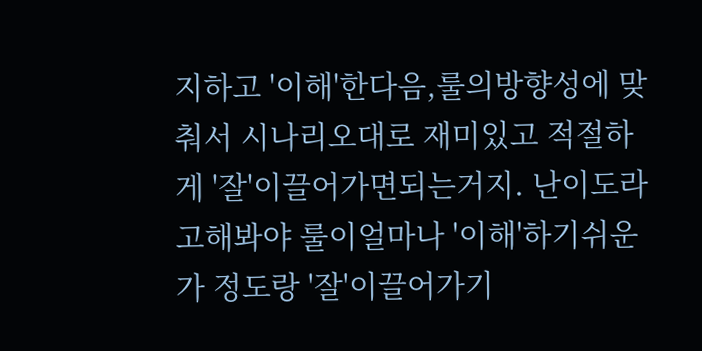지하고 '이해'한다음,룰의방향성에 맞춰서 시나리오대로 재미있고 적절하게 '잘'이끌어가면되는거지. 난이도라고해봐야 룰이얼마나 '이해'하기쉬운가 정도랑 '잘'이끌어가기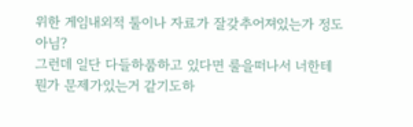위한 게임내외적 툴이나 자료가 잘갖추어져있는가 정도아님?
그런데 일단 다들하품하고 있다면 룰을떠나서 너한테 뭔가 문제가있는거 같기도하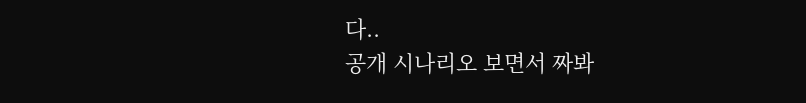다..
공개 시나리오 보면서 짜봐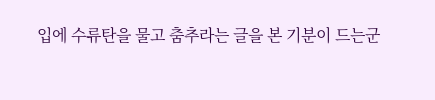입에 수류탄을 물고 춤추라는 글을 본 기분이 드는군